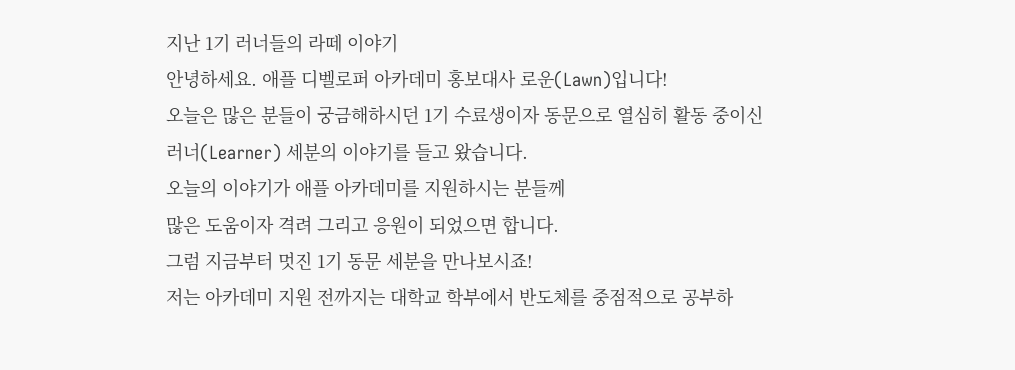지난 1기 러너들의 라떼 이야기
안녕하세요. 애플 디벨로퍼 아카데미 홍보대사 로운(Lawn)입니다!
오늘은 많은 분들이 궁금해하시던 1기 수료생이자 동문으로 열심히 활동 중이신
러너(Learner) 세분의 이야기를 들고 왔습니다.
오늘의 이야기가 애플 아카데미를 지원하시는 분들께
많은 도움이자 격려 그리고 응원이 되었으면 합니다.
그럼 지금부터 멋진 1기 동문 세분을 만나보시죠!
저는 아카데미 지원 전까지는 대학교 학부에서 반도체를 중점적으로 공부하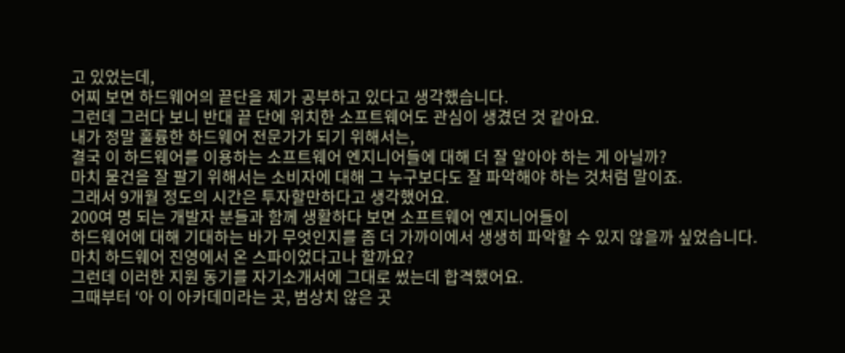고 있었는데,
어찌 보면 하드웨어의 끝단을 제가 공부하고 있다고 생각했습니다.
그런데 그러다 보니 반대 끝 단에 위치한 소프트웨어도 관심이 생겼던 것 같아요.
내가 정말 훌륭한 하드웨어 전문가가 되기 위해서는,
결국 이 하드웨어를 이용하는 소프트웨어 엔지니어들에 대해 더 잘 알아야 하는 게 아닐까?
마치 물건을 잘 팔기 위해서는 소비자에 대해 그 누구보다도 잘 파악해야 하는 것처럼 말이죠.
그래서 9개월 정도의 시간은 투자할만하다고 생각했어요.
200여 명 되는 개발자 분들과 함께 생활하다 보면 소프트웨어 엔지니어들이
하드웨어에 대해 기대하는 바가 무엇인지를 좀 더 가까이에서 생생히 파악할 수 있지 않을까 싶었습니다.
마치 하드웨어 진영에서 온 스파이었다고나 할까요?
그런데 이러한 지원 동기를 자기소개서에 그대로 썼는데 합격했어요.
그때부터 ‘아 이 아카데미라는 곳, 범상치 않은 곳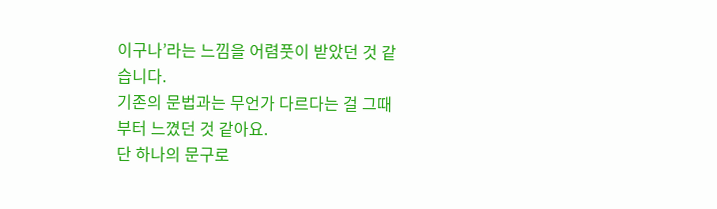이구나’라는 느낌을 어렴풋이 받았던 것 같습니다.
기존의 문법과는 무언가 다르다는 걸 그때부터 느꼈던 것 같아요.
단 하나의 문구로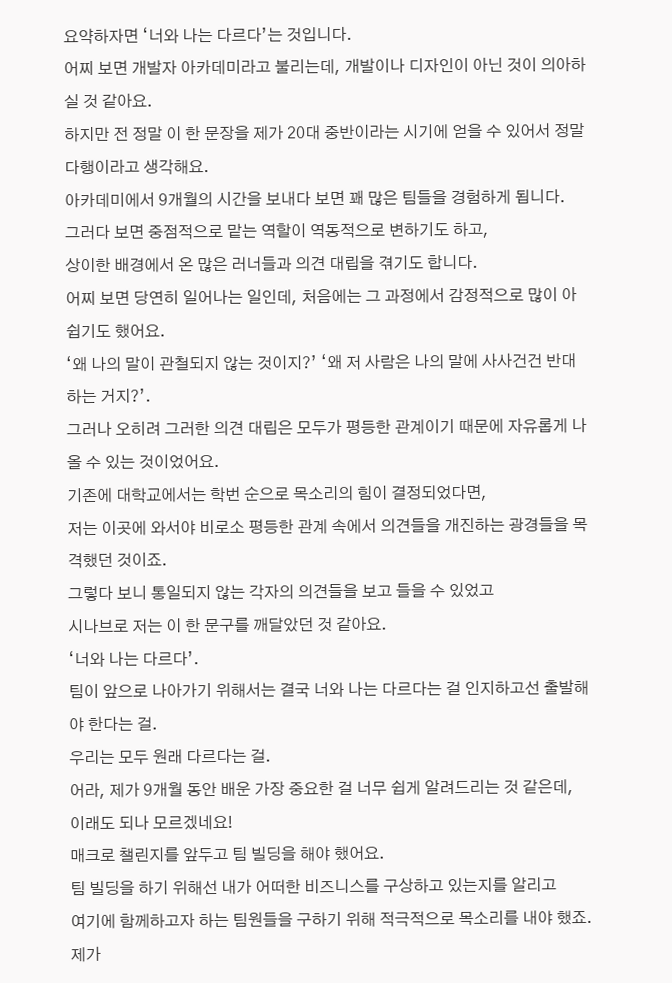요약하자면 ‘너와 나는 다르다’는 것입니다.
어찌 보면 개발자 아카데미라고 불리는데, 개발이나 디자인이 아닌 것이 의아하실 것 같아요.
하지만 전 정말 이 한 문장을 제가 20대 중반이라는 시기에 얻을 수 있어서 정말 다행이라고 생각해요.
아카데미에서 9개월의 시간을 보내다 보면 꽤 많은 팀들을 경험하게 됩니다.
그러다 보면 중점적으로 맡는 역할이 역동적으로 변하기도 하고,
상이한 배경에서 온 많은 러너들과 의견 대립을 겪기도 합니다.
어찌 보면 당연히 일어나는 일인데, 처음에는 그 과정에서 감정적으로 많이 아쉽기도 했어요.
‘왜 나의 말이 관철되지 않는 것이지?’ ‘왜 저 사람은 나의 말에 사사건건 반대하는 거지?’.
그러나 오히려 그러한 의견 대립은 모두가 평등한 관계이기 때문에 자유롭게 나올 수 있는 것이었어요.
기존에 대학교에서는 학번 순으로 목소리의 힘이 결정되었다면,
저는 이곳에 와서야 비로소 평등한 관계 속에서 의견들을 개진하는 광경들을 목격했던 것이죠.
그렇다 보니 통일되지 않는 각자의 의견들을 보고 들을 수 있었고
시나브로 저는 이 한 문구를 깨달았던 것 같아요.
‘너와 나는 다르다’.
팀이 앞으로 나아가기 위해서는 결국 너와 나는 다르다는 걸 인지하고선 출발해야 한다는 걸.
우리는 모두 원래 다르다는 걸.
어라, 제가 9개월 동안 배운 가장 중요한 걸 너무 쉽게 알려드리는 것 같은데,
이래도 되나 모르겠네요!
매크로 챌린지를 앞두고 팀 빌딩을 해야 했어요.
팀 빌딩을 하기 위해선 내가 어떠한 비즈니스를 구상하고 있는지를 알리고
여기에 함께하고자 하는 팀원들을 구하기 위해 적극적으로 목소리를 내야 했죠.
제가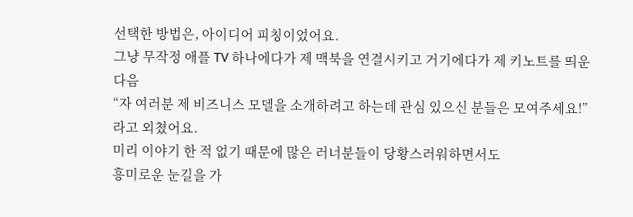선택한 방법은, 아이디어 피칭이었어요.
그냥 무작정 애플 TV 하나에다가 제 맥북을 연결시키고 거기에다가 제 키노트를 띄운 다음
“자 여러분 제 비즈니스 모델을 소개하려고 하는데 관심 있으신 분들은 모여주세요!”라고 외쳤어요.
미리 이야기 한 적 없기 때문에 많은 러너분들이 당황스러워하면서도
흥미로운 눈길을 가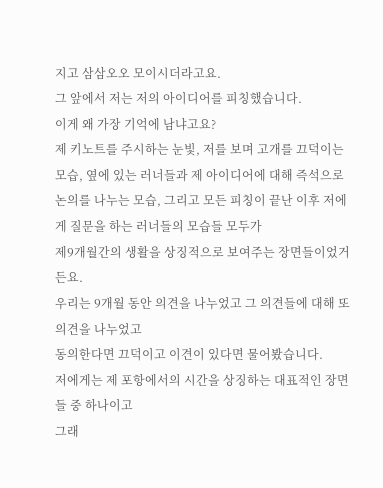지고 삼삼오오 모이시더라고요.
그 앞에서 저는 저의 아이디어를 피칭했습니다.
이게 왜 가장 기억에 남냐고요?
제 키노트를 주시하는 눈빛, 저를 보며 고개를 끄덕이는 모습, 옆에 있는 러너들과 제 아이디어에 대해 즉석으로 논의를 나누는 모습, 그리고 모든 피칭이 끝난 이후 저에게 질문을 하는 러너들의 모습들 모두가
제9개월간의 생활을 상징적으로 보여주는 장면들이었거든요.
우리는 9개월 동안 의견을 나누었고 그 의견들에 대해 또 의견을 나누었고
동의한다면 끄덕이고 이견이 있다면 물어봤습니다.
저에게는 제 포항에서의 시간을 상징하는 대표적인 장면들 중 하나이고
그래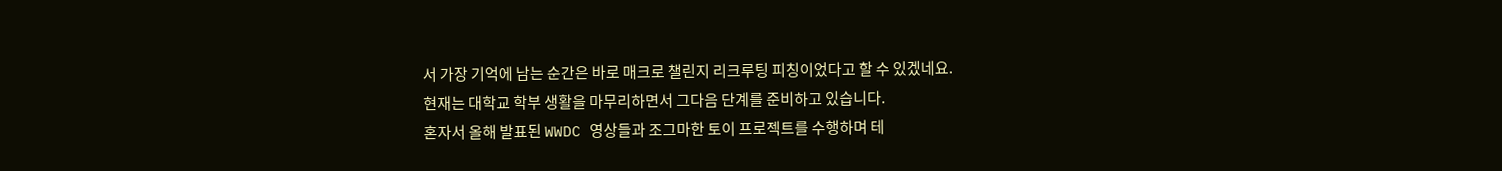서 가장 기억에 남는 순간은 바로 매크로 챌린지 리크루팅 피칭이었다고 할 수 있겠네요.
현재는 대학교 학부 생활을 마무리하면서 그다음 단계를 준비하고 있습니다.
혼자서 올해 발표된 WWDC 영상들과 조그마한 토이 프로젝트를 수행하며 테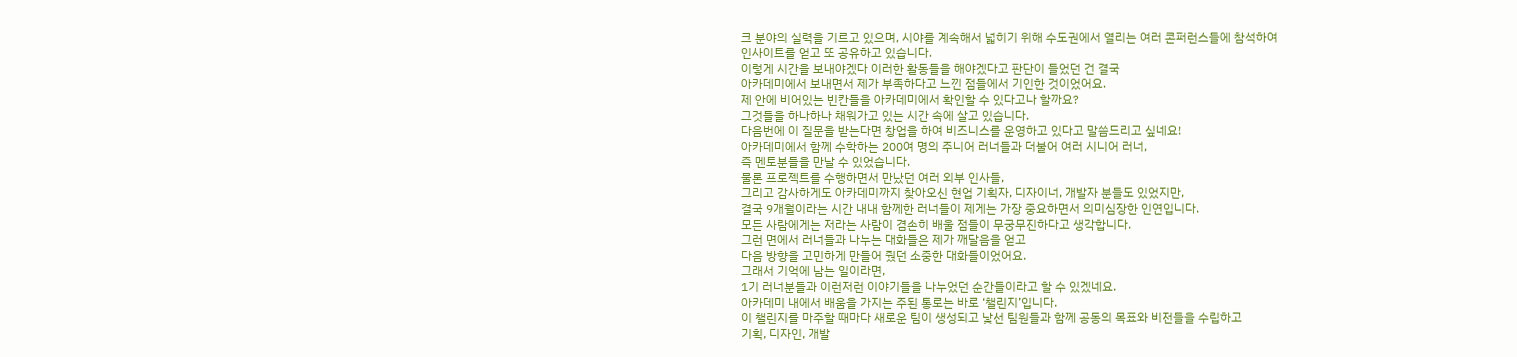크 분야의 실력을 기르고 있으며, 시야를 계속해서 넓히기 위해 수도권에서 열리는 여러 콘퍼런스들에 참석하여
인사이트를 얻고 또 공유하고 있습니다.
이렇게 시간을 보내야겠다 이러한 활동들을 해야겠다고 판단이 들었던 건 결국
아카데미에서 보내면서 제가 부족하다고 느낀 점들에서 기인한 것이었어요.
제 안에 비어있는 빈칸들을 아카데미에서 확인할 수 있다고나 할까요?
그것들을 하나하나 채워가고 있는 시간 속에 살고 있습니다.
다음번에 이 질문을 받는다면 창업을 하여 비즈니스를 운영하고 있다고 말씀드리고 싶네요!
아카데미에서 함께 수학하는 200여 명의 주니어 러너들과 더불어 여러 시니어 러너,
즉 멘토분들을 만날 수 있었습니다.
물론 프로젝트를 수행하면서 만났던 여러 외부 인사들,
그리고 감사하게도 아카데미까지 찾아오신 현업 기획자, 디자이너, 개발자 분들도 있었지만,
결국 9개월이라는 시간 내내 함께한 러너들이 제게는 가장 중요하면서 의미심장한 인연입니다.
모든 사람에게는 저라는 사람이 겸손히 배울 점들이 무궁무진하다고 생각합니다.
그런 면에서 러너들과 나누는 대화들은 제가 깨달음을 얻고
다음 방향을 고민하게 만들어 줬던 소중한 대화들이었어요.
그래서 기억에 남는 일이라면,
1기 러너분들과 이런저런 이야기들을 나누었던 순간들이라고 할 수 있겠네요.
아카데미 내에서 배움을 가지는 주된 통로는 바로 ‘챌린지’입니다.
이 챌린지를 마주할 때마다 새로운 팀이 생성되고 낯선 팀원들과 함께 공동의 목표와 비전들을 수립하고
기획, 디자인, 개발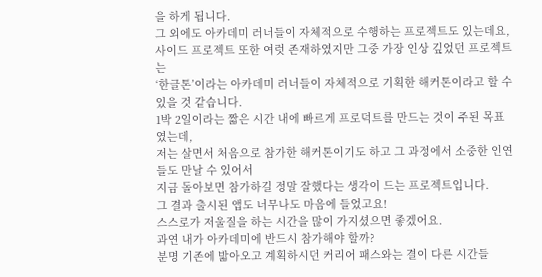을 하게 됩니다.
그 외에도 아카데미 러너들이 자체적으로 수행하는 프로젝트도 있는데요,
사이드 프로젝트 또한 여럿 존재하였지만 그중 가장 인상 깊었던 프로젝트는
‘한글톤’이라는 아카데미 러너들이 자체적으로 기획한 해커톤이라고 할 수 있을 것 같습니다.
1박 2일이라는 짧은 시간 내에 빠르게 프로덕트를 만드는 것이 주된 목표였는데,
저는 살면서 처음으로 참가한 해커톤이기도 하고 그 과정에서 소중한 인연들도 만날 수 있어서
지금 돌아보면 참가하길 정말 잘했다는 생각이 드는 프로젝트입니다.
그 결과 출시된 앱도 너무나도 마음에 들었고요!
스스로가 저울질을 하는 시간을 많이 가지셨으면 좋겠어요.
과연 내가 아카데미에 반드시 참가해야 할까?
분명 기존에 밟아오고 계획하시던 커리어 패스와는 결이 다른 시간들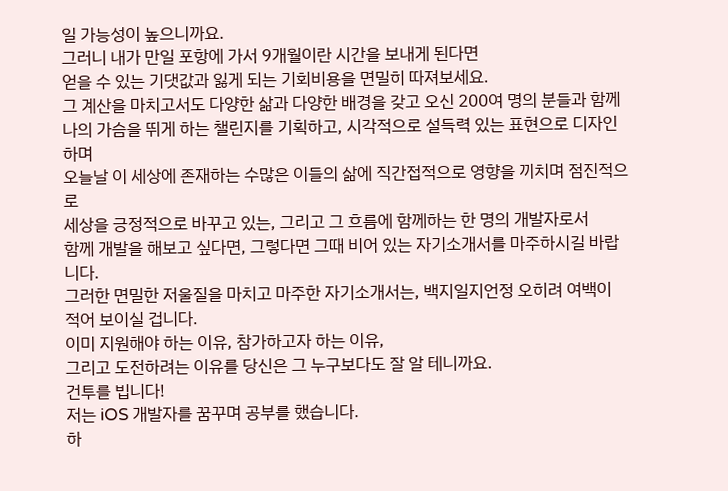일 가능성이 높으니까요.
그러니 내가 만일 포항에 가서 9개월이란 시간을 보내게 된다면
얻을 수 있는 기댓값과 잃게 되는 기회비용을 면밀히 따져보세요.
그 계산을 마치고서도 다양한 삶과 다양한 배경을 갖고 오신 200여 명의 분들과 함께
나의 가슴을 뛰게 하는 챌린지를 기획하고, 시각적으로 설득력 있는 표현으로 디자인하며
오늘날 이 세상에 존재하는 수많은 이들의 삶에 직간접적으로 영향을 끼치며 점진적으로
세상을 긍정적으로 바꾸고 있는, 그리고 그 흐름에 함께하는 한 명의 개발자로서
함께 개발을 해보고 싶다면, 그렇다면 그때 비어 있는 자기소개서를 마주하시길 바랍니다.
그러한 면밀한 저울질을 마치고 마주한 자기소개서는, 백지일지언정 오히려 여백이 적어 보이실 겁니다.
이미 지원해야 하는 이유, 참가하고자 하는 이유,
그리고 도전하려는 이유를 당신은 그 누구보다도 잘 알 테니까요.
건투를 빕니다!
저는 iOS 개발자를 꿈꾸며 공부를 했습니다.
하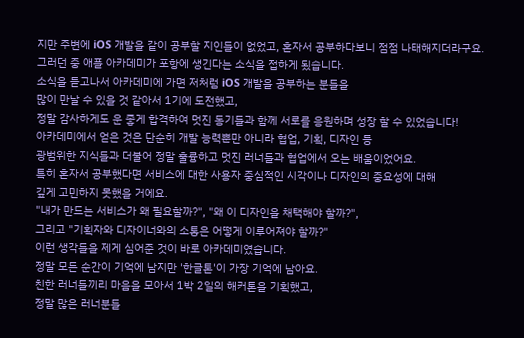지만 주변에 iOS 개발을 같이 공부할 지인들이 없었고, 혼자서 공부하다보니 점점 나태해지더라구요.
그러던 중 애플 아카데미가 포항에 생긴다는 소식을 접하게 됬습니다.
소식을 듣고나서 아카데미에 가면 저처럼 iOS 개발을 공부하는 분들을
많이 만날 수 있을 것 같아서 1기에 도전했고,
정말 감사하게도 운 좋게 합격하여 멋진 동기들과 함께 서로를 응원하며 성장 할 수 있었습니다!
아카데미에서 얻은 것은 단순히 개발 능력뿐만 아니라 협업, 기획, 디자인 등
광범위한 지식들과 더불어 정말 훌륭하고 멋진 러너들과 협업에서 오는 배움이었어요.
특히 혼자서 공부했다면 서비스에 대한 사용자 중심적인 시각이나 디자인의 중요성에 대해
깊게 고민하지 못했을 거에요.
"내가 만드는 서비스가 왜 필요할까?", "왜 이 디자인을 채택해야 할까?",
그리고 "기획자와 디자이너와의 소통은 어떻게 이루어져야 할까?"
이런 생각들을 제게 심어준 것이 바로 아카데미였습니다.
정말 모든 순간이 기억에 남지만 '한글톤'이 가장 기억에 남아요.
친한 러너들끼리 마음을 모아서 1박 2일의 해커톤을 기획했고,
정말 많은 러너분들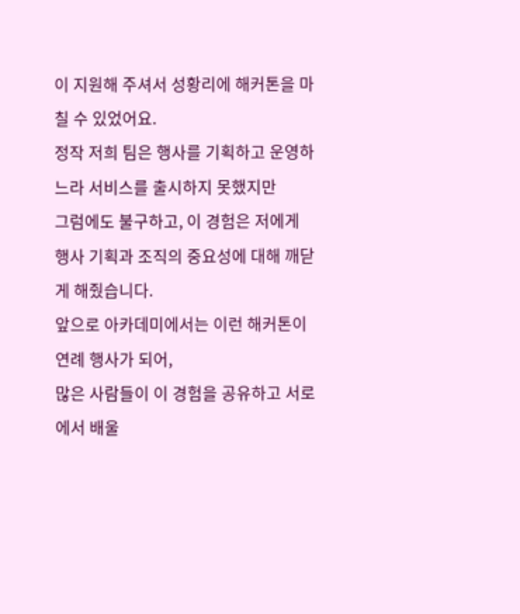이 지원해 주셔서 성황리에 해커톤을 마칠 수 있었어요.
정작 저희 팀은 행사를 기획하고 운영하느라 서비스를 출시하지 못했지만
그럼에도 불구하고, 이 경험은 저에게 행사 기획과 조직의 중요성에 대해 깨닫게 해줬습니다.
앞으로 아카데미에서는 이런 해커톤이 연례 행사가 되어,
많은 사람들이 이 경험을 공유하고 서로에서 배울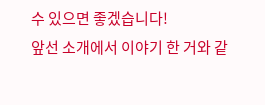수 있으면 좋겠습니다!
앞선 소개에서 이야기 한 거와 같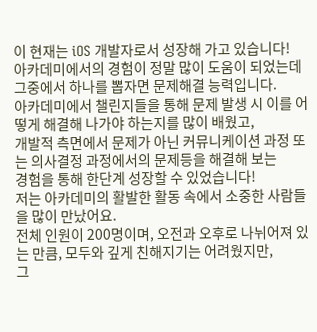이 현재는 iOS 개발자로서 성장해 가고 있습니다!
아카데미에서의 경험이 정말 많이 도움이 되었는데 그중에서 하나를 뽑자면 문제해결 능력입니다.
아카데미에서 챌린지들을 통해 문제 발생 시 이를 어떻게 해결해 나가야 하는지를 많이 배웠고,
개발적 측면에서 문제가 아닌 커뮤니케이션 과정 또는 의사결정 과정에서의 문제등을 해결해 보는
경험을 통해 한단계 성장할 수 있었습니다!
저는 아카데미의 활발한 활동 속에서 소중한 사람들을 많이 만났어요.
전체 인원이 200명이며, 오전과 오후로 나뉘어져 있는 만큼, 모두와 깊게 친해지기는 어려웠지만,
그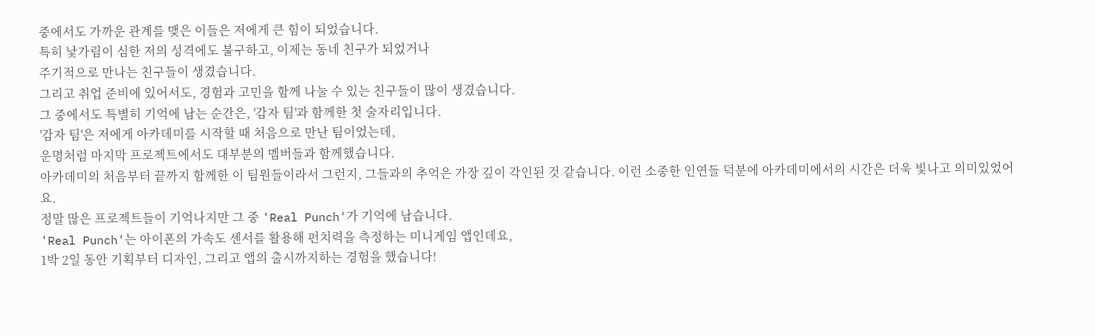중에서도 가까운 관계를 맺은 이들은 저에게 큰 힘이 되었습니다.
특히 낯가림이 심한 저의 성격에도 불구하고, 이제는 동네 친구가 되었거나
주기적으로 만나는 친구들이 생겼습니다.
그리고 취업 준비에 있어서도, 경험과 고민을 함께 나눌 수 있는 친구들이 많이 생겼습니다.
그 중에서도 특별히 기억에 남는 순간은, '감자 팀'과 함께한 첫 술자리입니다.
'감자 팀'은 저에게 아카데미를 시작할 때 처음으로 만난 팀이었는데,
운명처럼 마지막 프로젝트에서도 대부분의 멤버들과 함께했습니다.
아카데미의 처음부터 끝까지 함께한 이 팀원들이라서 그런지, 그들과의 추억은 가장 깊이 각인된 것 같습니다. 이런 소중한 인연들 덕분에 아카데미에서의 시간은 더욱 빛나고 의미있었어요.
정말 많은 프로젝트들이 기억나지만 그 중 'Real Punch'가 기억에 남습니다.
'Real Punch'는 아이폰의 가속도 센서를 활용해 펀치력을 측정하는 미니게임 앱인데요,
1박 2일 동안 기획부터 디자인, 그리고 앱의 출시까지하는 경험을 했습니다!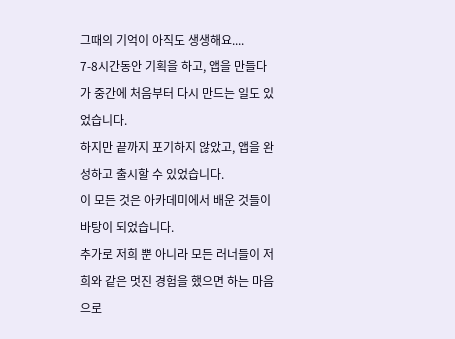그때의 기억이 아직도 생생해요....
7-8시간동안 기획을 하고, 앱을 만들다가 중간에 처음부터 다시 만드는 일도 있었습니다.
하지만 끝까지 포기하지 않았고, 앱을 완성하고 출시할 수 있었습니다.
이 모든 것은 아카데미에서 배운 것들이 바탕이 되었습니다.
추가로 저희 뿐 아니라 모든 러너들이 저희와 같은 멋진 경험을 했으면 하는 마음으로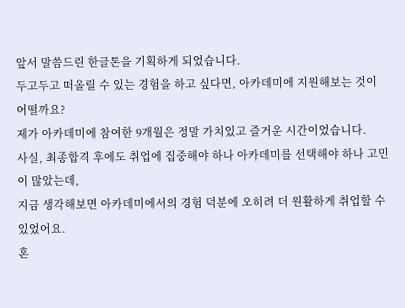앞서 말씀드린 한글톤을 기획하게 되었습니다.
두고두고 떠올릴 수 있는 경험을 하고 싶다면, 아카데미에 지원해보는 것이 어떨까요?
제가 아카데미에 참여한 9개월은 정말 가치있고 즐거운 시간이었습니다.
사실, 최종합격 후에도 취업에 집중해야 하나 아카데미를 선택해야 하나 고민이 많았는데,
지금 생각해보면 아카데미에서의 경험 덕분에 오히려 더 원활하게 취업할 수 있었어요.
혼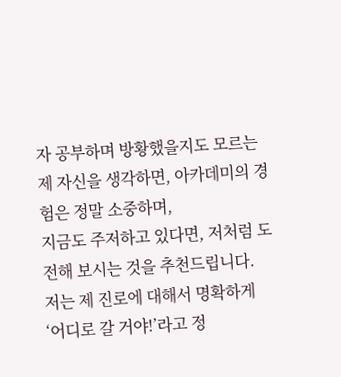자 공부하며 방황했을지도 모르는 제 자신을 생각하면, 아카데미의 경험은 정말 소중하며,
지금도 주저하고 있다면, 저처럼 도전해 보시는 것을 추천드립니다.
저는 제 진로에 대해서 명확하게 ‘어디로 갈 거야!’라고 정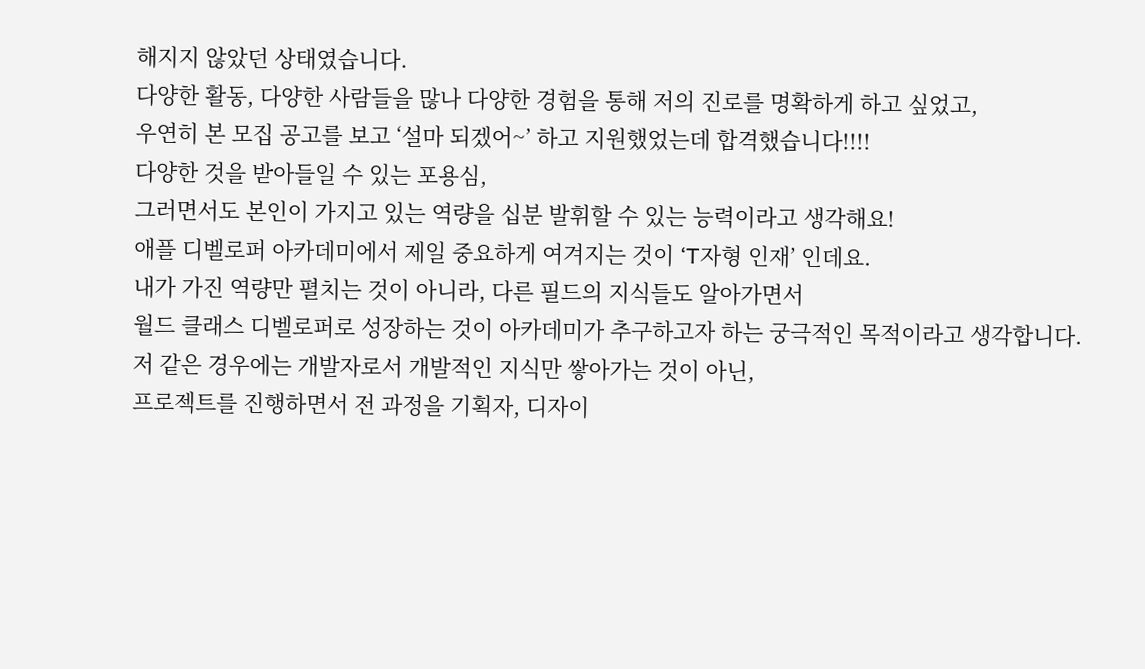해지지 않았던 상태였습니다.
다양한 활동, 다양한 사람들을 많나 다양한 경험을 통해 저의 진로를 명확하게 하고 싶었고,
우연히 본 모집 공고를 보고 ‘설마 되겠어~’ 하고 지원했었는데 합격했습니다!!!!
다양한 것을 받아들일 수 있는 포용심,
그러면서도 본인이 가지고 있는 역량을 십분 발휘할 수 있는 능력이라고 생각해요!
애플 디벨로퍼 아카데미에서 제일 중요하게 여겨지는 것이 ‘T자형 인재’ 인데요.
내가 가진 역량만 펼치는 것이 아니라, 다른 필드의 지식들도 알아가면서
월드 클래스 디벨로퍼로 성장하는 것이 아카데미가 추구하고자 하는 궁극적인 목적이라고 생각합니다.
저 같은 경우에는 개발자로서 개발적인 지식만 쌓아가는 것이 아닌,
프로젝트를 진행하면서 전 과정을 기획자, 디자이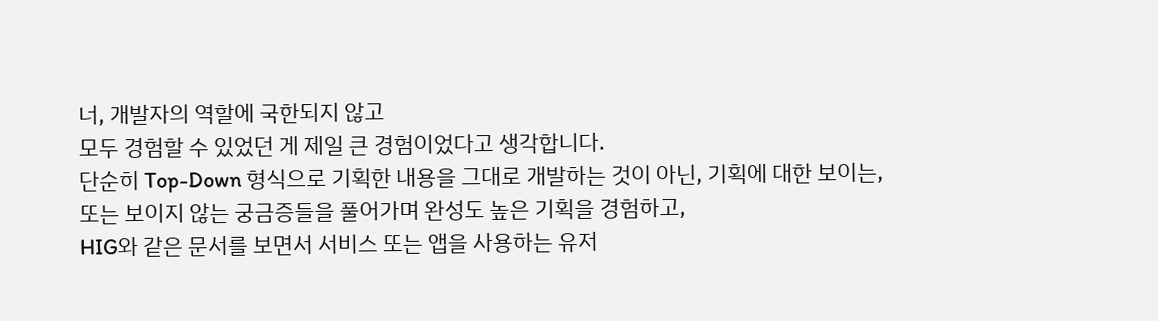너, 개발자의 역할에 국한되지 않고
모두 경험할 수 있었던 게 제일 큰 경험이었다고 생각합니다.
단순히 Top-Down 형식으로 기획한 내용을 그대로 개발하는 것이 아닌, 기획에 대한 보이는,
또는 보이지 않는 궁금증들을 풀어가며 완성도 높은 기획을 경험하고,
HIG와 같은 문서를 보면서 서비스 또는 앱을 사용하는 유저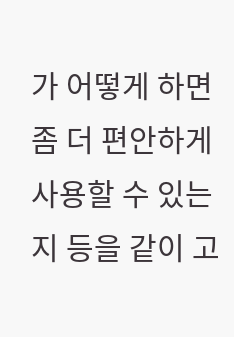가 어떻게 하면 좀 더 편안하게
사용할 수 있는지 등을 같이 고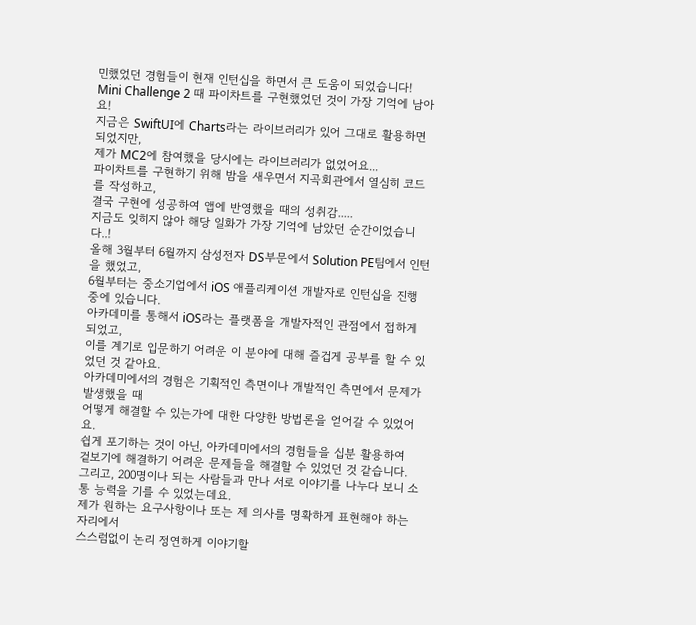민했었던 경험들이 현재 인턴십을 하면서 큰 도움이 되었습니다!
Mini Challenge 2 때 파이차트를 구현했었던 것이 가장 기억에 남아요!
지금은 SwiftUI에 Charts라는 라이브러리가 있어 그대로 활용하면 되었지만,
제가 MC2에 참여했을 당시에는 라이브러리가 없었어요...
파이차트를 구현하기 위해 밤을 새우면서 지곡회관에서 열심히 코드를 작성하고,
결국 구현에 성공하여 앱에 반영했을 때의 성취감.....
지금도 잊히지 않아 해당 일화가 가장 기억에 남았던 순간이었습니다..!
올해 3월부터 6월까지 삼성전자 DS부문에서 Solution PE팀에서 인턴을 했었고,
6월부터는 중소기업에서 iOS 애플리케이션 개발자로 인턴십을 진행 중에 있습니다.
아카데미를 통해서 iOS라는 플랫폼을 개발자적인 관점에서 접하게 되었고,
이를 계기로 입문하기 어려운 이 분야에 대해 즐겁게 공부를 할 수 있었던 것 같아요.
아카데미에서의 경험은 기획적인 측면이나 개발적인 측면에서 문제가 발생했을 때
어떻게 해결할 수 있는가에 대한 다양한 방법론을 얻어갈 수 있었어요.
쉽게 포기하는 것이 아닌, 아카데미에서의 경험들을 십분 활용하여
겉보기에 해결하기 어려운 문제들을 해결할 수 있었던 것 같습니다.
그리고, 200명이나 되는 사람들과 만나 서로 이야기를 나누다 보니 소통 능력을 기를 수 있었는데요.
제가 원하는 요구사항이나 또는 제 의사를 명확하게 표현해야 하는 자리에서
스스럼없이 논리 정연하게 이야기할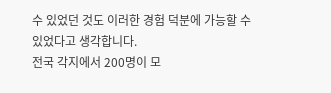수 있었던 것도 이러한 경험 덕분에 가능할 수 있었다고 생각합니다.
전국 각지에서 200명이 모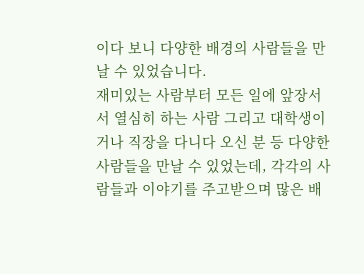이다 보니 다양한 배경의 사람들을 만날 수 있었습니다.
재미있는 사람부터 모든 일에 앞장서서 열심히 하는 사람 그리고 대학생이거나 직장을 다니다 오신 분 등 다양한 사람들을 만날 수 있었는데, 각각의 사람들과 이야기를 주고받으며 많은 배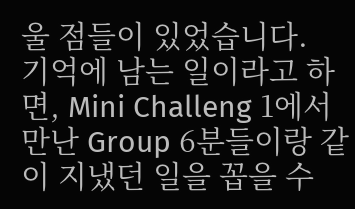울 점들이 있었습니다.
기억에 남는 일이라고 하면, Mini Challeng 1에서 만난 Group 6분들이랑 같이 지냈던 일을 꼽을 수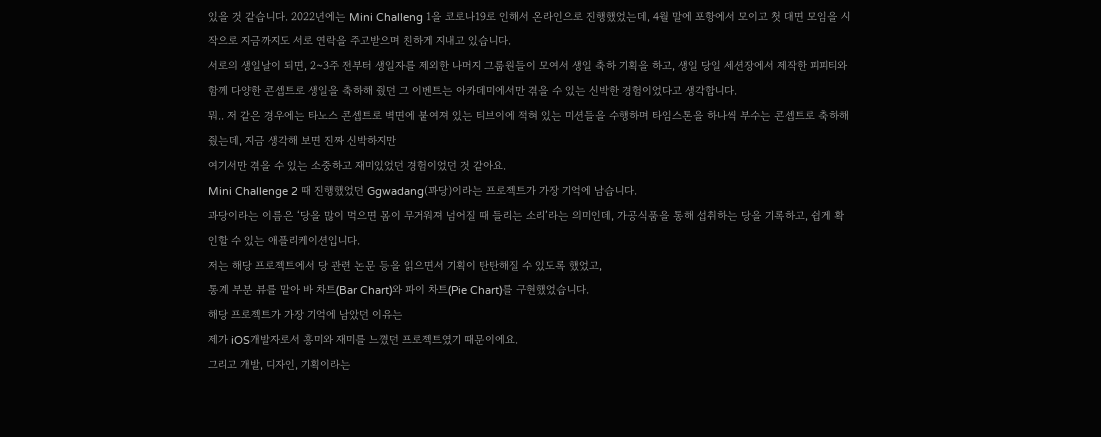있을 것 같습니다. 2022년에는 Mini Challeng 1을 코로나19로 인해서 온라인으로 진행했었는데, 4월 말에 포항에서 모이고 첫 대면 모임을 시작으로 지금까지도 서로 연락을 주고받으며 친하게 지내고 있습니다.
서로의 생일날이 되면, 2~3주 전부터 생일자를 제외한 나머지 그룹원들이 모여서 생일 축하 기획을 하고, 생일 당일 세션장에서 제작한 피피티와 함께 다양한 콘셉트로 생일을 축하해 줬던 그 이벤트는 아카데미에서만 겪을 수 있는 신박한 경험이었다고 생각합니다.
뭐.. 저 같은 경우에는 타노스 콘셉트로 벽면에 붙여져 있는 티브이에 적혀 있는 미션들을 수행하며 타임스톤을 하나씩 부수는 콘셉트로 축하해 줬는데, 지금 생각해 보면 진짜 신박하지만
여기서만 겪을 수 있는 소중하고 재미있었던 경험이었던 것 같아요.
Mini Challenge 2 때 진행했었던 Ggwadang(꽈당)이라는 프로젝트가 가장 기억에 남습니다.
과당이라는 이름은 ‘당을 많이 먹으면 몸이 무거워져 넘어질 때 들리는 소리’라는 의미인데, 가공식품을 통해 섭취하는 당을 기록하고, 쉽게 확인할 수 있는 애플리케이션입니다.
저는 해당 프로젝트에서 당 관련 논문 등을 읽으면서 기획이 탄탄해질 수 있도록 했었고,
통계 부분 뷰를 맡아 바 차트(Bar Chart)와 파이 차트(Pie Chart)를 구현했었습니다.
해당 프로젝트가 가장 기억에 남았던 이유는
제가 iOS개발자로서 흥미와 재미를 느꼈던 프로젝트였기 때문이에요.
그리고 개발, 디자인, 기획이라는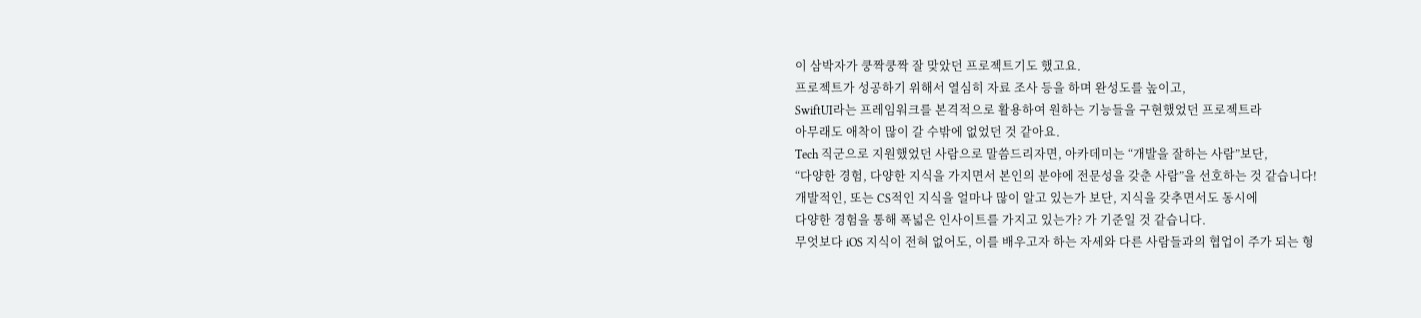이 삼박자가 쿵짝쿵짝 잘 맞았던 프로젝트기도 했고요.
프로젝트가 성공하기 위해서 열심히 자료 조사 등을 하며 완성도를 높이고,
SwiftUI라는 프레임워크를 본격적으로 활용하여 원하는 기능들을 구현했었던 프로젝트라
아무래도 애착이 많이 갈 수밖에 없었던 것 같아요.
Tech 직군으로 지원했었던 사람으로 말씀드리자면, 아카데미는 “개발을 잘하는 사람”보단,
“다양한 경험, 다양한 지식을 가지면서 본인의 분야에 전문성을 갖춘 사람”을 선호하는 것 같습니다!
개발적인, 또는 CS적인 지식을 얼마나 많이 알고 있는가 보단, 지식을 갖추면서도 동시에
다양한 경험을 통해 폭넓은 인사이트를 가지고 있는가? 가 기준일 것 같습니다.
무엇보다 iOS 지식이 전혀 없어도, 이를 배우고자 하는 자세와 다른 사람들과의 협업이 주가 되는 형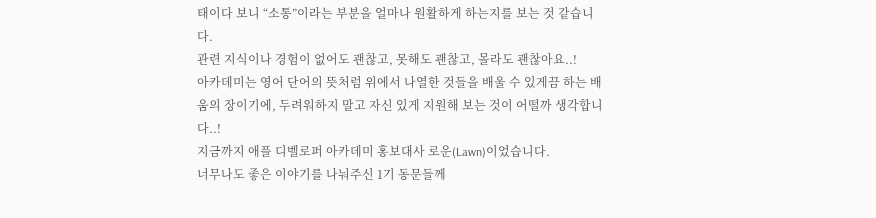태이다 보니 “소통”이라는 부분을 얼마나 원활하게 하는지를 보는 것 같습니다.
관련 지식이나 경험이 없어도 괜찮고, 못해도 괜찮고, 몰라도 괜찮아요..!
아카데미는 영어 단어의 뜻처럼 위에서 나열한 것들을 배울 수 있게끔 하는 배움의 장이기에, 두려워하지 말고 자신 있게 지원해 보는 것이 어떨까 생각합니다..!
지금까지 애플 디벨로퍼 아카데미 홍보대사 로운(Lawn)이었습니다.
너무나도 좋은 이야기를 나눠주신 1기 동문들께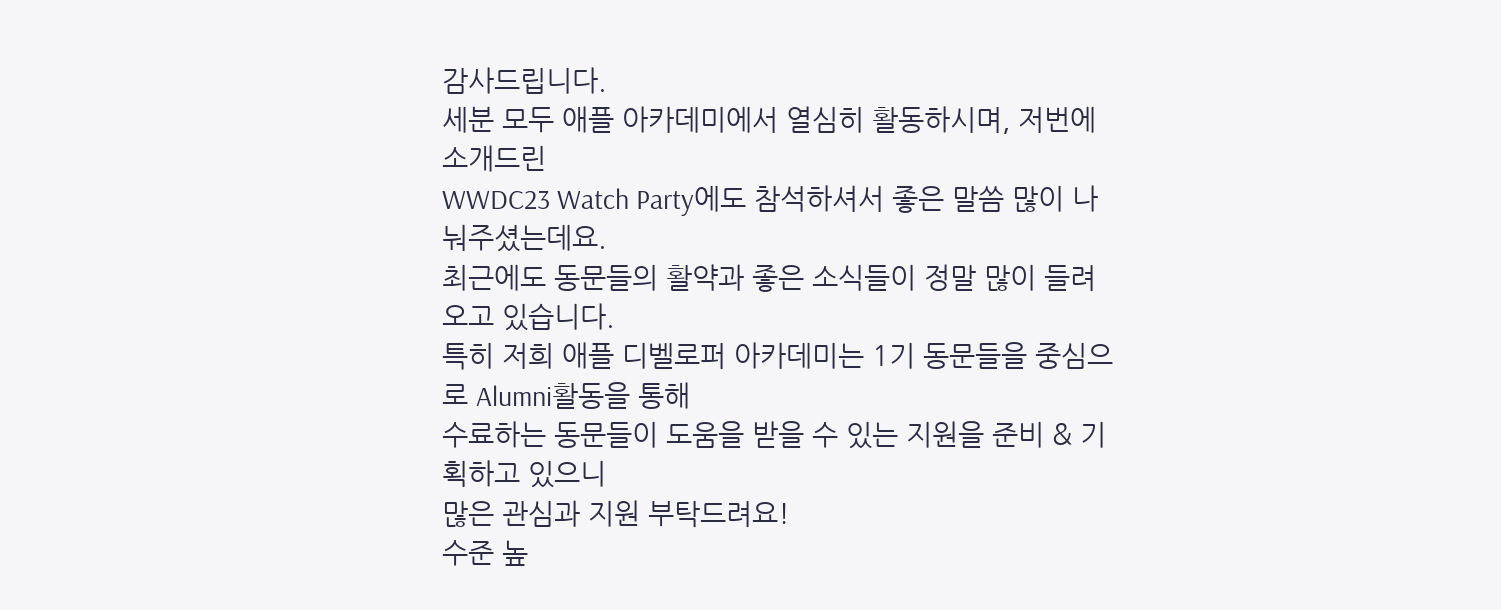감사드립니다.
세분 모두 애플 아카데미에서 열심히 활동하시며, 저번에 소개드린
WWDC23 Watch Party에도 참석하셔서 좋은 말씀 많이 나눠주셨는데요.
최근에도 동문들의 활약과 좋은 소식들이 정말 많이 들려오고 있습니다.
특히 저희 애플 디벨로퍼 아카데미는 1기 동문들을 중심으로 Alumni활동을 통해
수료하는 동문들이 도움을 받을 수 있는 지원을 준비 & 기획하고 있으니
많은 관심과 지원 부탁드려요!
수준 높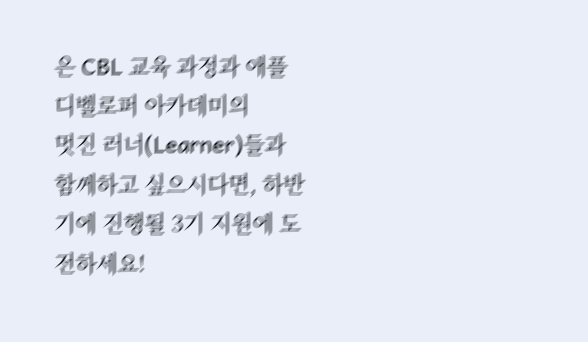은 CBL 교육 과정과 애플 디벨로퍼 아카데미의
멋진 러너(Learner)들과 함께하고 싶으시다면, 하반기에 진행될 3기 지원에 도전하세요!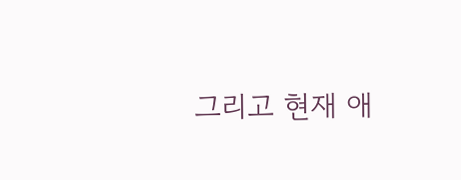그리고 현재 애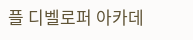플 디벨로퍼 아카데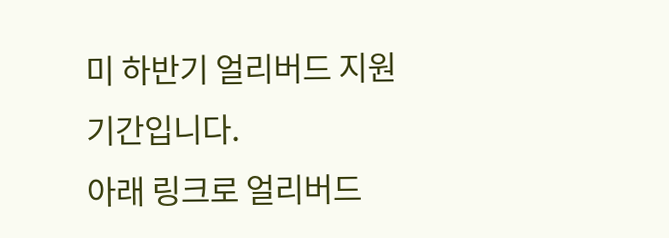미 하반기 얼리버드 지원 기간입니다.
아래 링크로 얼리버드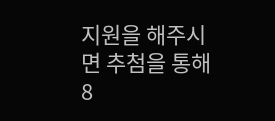지원을 해주시면 추첨을 통해
8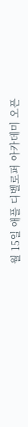월 15일 애플 디벨로퍼 아카데미 오픈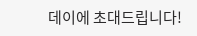데이에 초대드립니다!